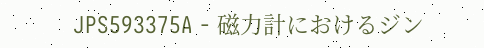JPS593375A - 磁力計におけるジン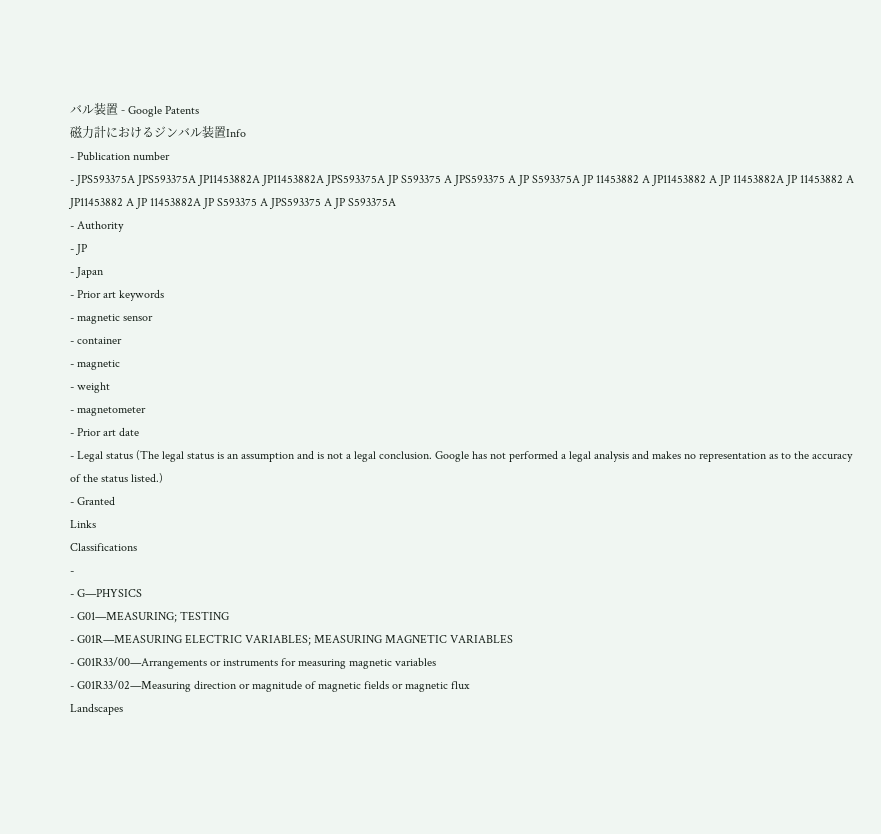バル装置 - Google Patents
磁力計におけるジンバル装置Info
- Publication number
- JPS593375A JPS593375A JP11453882A JP11453882A JPS593375A JP S593375 A JPS593375 A JP S593375A JP 11453882 A JP11453882 A JP 11453882A JP 11453882 A JP11453882 A JP 11453882A JP S593375 A JPS593375 A JP S593375A
- Authority
- JP
- Japan
- Prior art keywords
- magnetic sensor
- container
- magnetic
- weight
- magnetometer
- Prior art date
- Legal status (The legal status is an assumption and is not a legal conclusion. Google has not performed a legal analysis and makes no representation as to the accuracy of the status listed.)
- Granted
Links
Classifications
-
- G—PHYSICS
- G01—MEASURING; TESTING
- G01R—MEASURING ELECTRIC VARIABLES; MEASURING MAGNETIC VARIABLES
- G01R33/00—Arrangements or instruments for measuring magnetic variables
- G01R33/02—Measuring direction or magnitude of magnetic fields or magnetic flux
Landscapes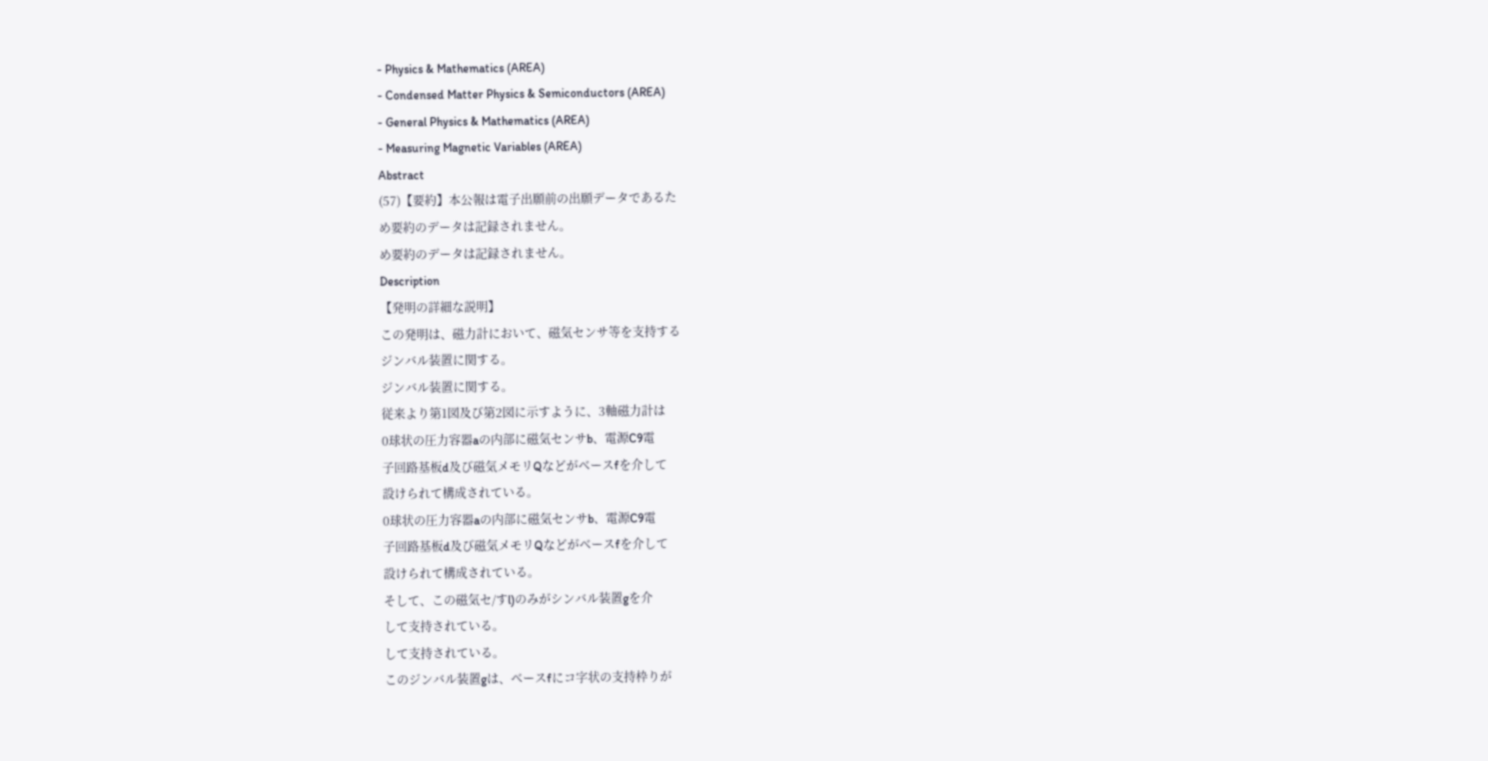- Physics & Mathematics (AREA)
- Condensed Matter Physics & Semiconductors (AREA)
- General Physics & Mathematics (AREA)
- Measuring Magnetic Variables (AREA)
Abstract
(57)【要約】本公報は電子出願前の出願データであるた
め要約のデータは記録されません。
め要約のデータは記録されません。
Description
【発明の詳細な説明】
この発明は、磁力計において、磁気センサ等を支持する
ジンバル装置に関する。
ジンバル装置に関する。
従来より第1図及び第2図に示すように、3軸磁力計は
0球状の圧力容器aの内部に磁気センサb、電源C9電
子回路基板d及び磁気メモリQなどがベースfを介して
設けられて構成されている。
0球状の圧力容器aの内部に磁気センサb、電源C9電
子回路基板d及び磁気メモリQなどがベースfを介して
設けられて構成されている。
そして、この磁気セ/すl)のみがシンバル装置gを介
して支持されている。
して支持されている。
このジンバル装置gは、ベースfにコ字状の支持枠りが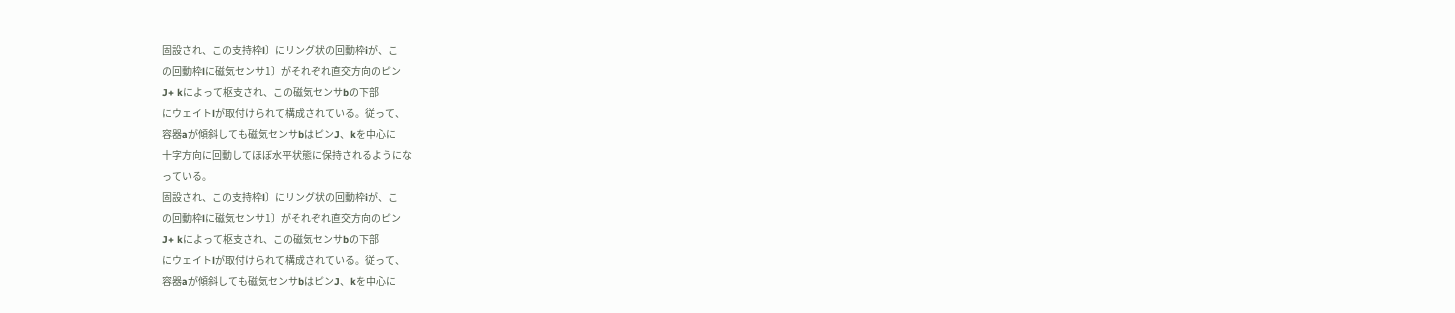固設され、この支持枠l〕にリング状の回動枠iが、こ
の回動枠lに磁気センサ1〕がそれぞれ直交方向のピン
J+ kによって枢支され、この磁気センサbの下部
にウェイトlが取付けられて構成されている。従って、
容器aが傾斜しても磁気センサbはピンJ、kを中心に
十字方向に回動してほぼ水平状態に保持されるようにな
っている。
固設され、この支持枠l〕にリング状の回動枠iが、こ
の回動枠lに磁気センサ1〕がそれぞれ直交方向のピン
J+ kによって枢支され、この磁気センサbの下部
にウェイトlが取付けられて構成されている。従って、
容器aが傾斜しても磁気センサbはピンJ、kを中心に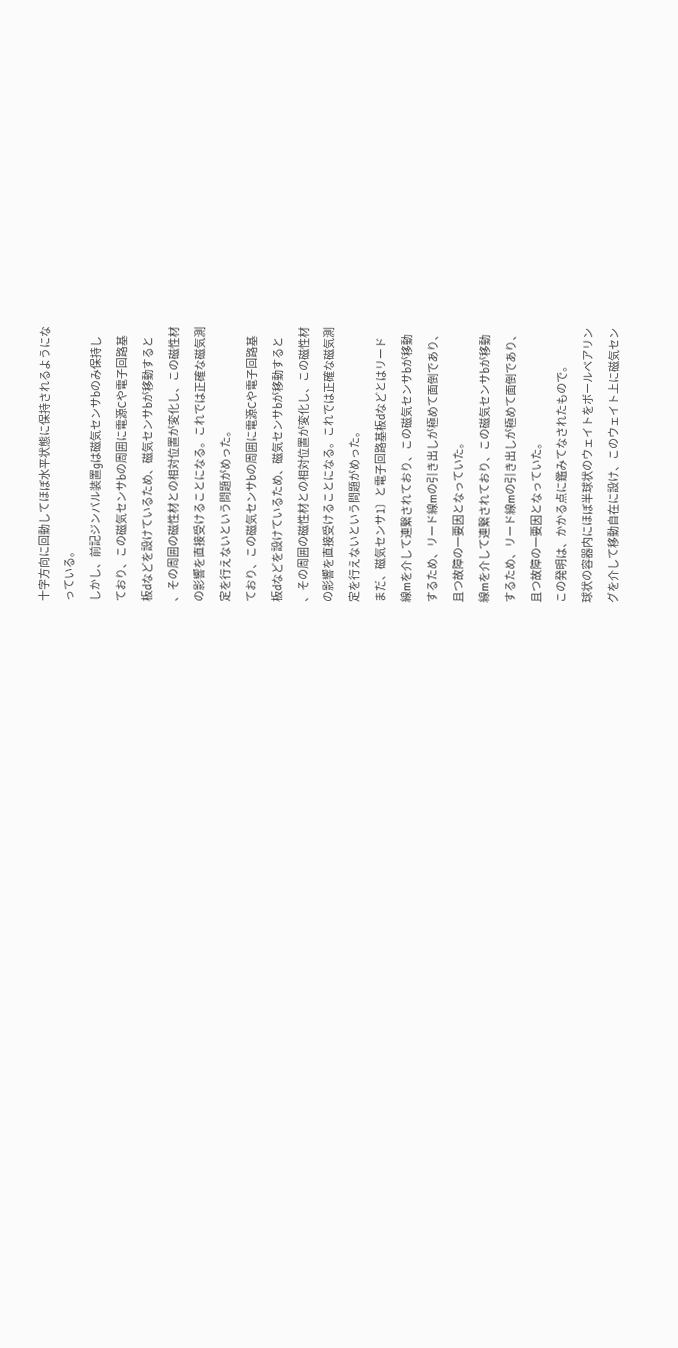十字方向に回動してほぼ水平状態に保持されるようにな
っている。
しかし、前記ジンバル装置gは磁気センサbのみ保持し
ており、この磁気センサbの周囲に電源Cや電子回路基
板dなどを設けているため、磁気センサbが移動すると
、その周囲の磁性材との相対位置が変化し、この磁性材
の影響を直接受けることになる。これでは正確な磁気測
定を行えないという問題がめった。
ており、この磁気センサbの周囲に電源Cや電子回路基
板dなどを設けているため、磁気センサbが移動すると
、その周囲の磁性材との相対位置が変化し、この磁性材
の影響を直接受けることになる。これでは正確な磁気測
定を行えないという問題がめった。
まだ、磁気センサ1〕と電子回路基板dなどとはリード
線mを介して連繋されており、この磁気センサbが移動
するため、リード線mの引き出しが極めて面倒であり、
且つ故障の一要因となっていた。
線mを介して連繋されており、この磁気センサbが移動
するため、リード線mの引き出しが極めて面倒であり、
且つ故障の一要因となっていた。
この発明は、かかる点に鑑みてなされたもので。
球状の容器内にほぼ半球状のウェイトをボールベアリン
グを介して移動自在に設け、このウェイト上に磁気セン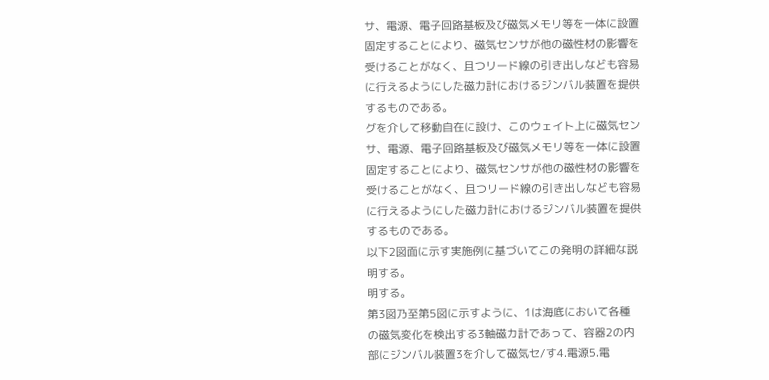サ、電源、電子回路基板及び磁気メモリ等を一体に設置
固定することにより、磁気センサが他の磁性材の影響を
受けることがなく、且つリード線の引き出しなども容易
に行えるようにした磁力計におけるジンバル装置を提供
するものである。
グを介して移動自在に設け、このウェイト上に磁気セン
サ、電源、電子回路基板及び磁気メモリ等を一体に設置
固定することにより、磁気センサが他の磁性材の影響を
受けることがなく、且つリード線の引き出しなども容易
に行えるようにした磁力計におけるジンバル装置を提供
するものである。
以下2図面に示す実施例に基づいてこの発明の詳細な説
明する。
明する。
第3図乃至第5図に示すように、1は海底において各種
の磁気変化を検出する3軸磁カ計であって、容器2の内
部にジンバル装置3を介して磁気セ/す4.電源5.電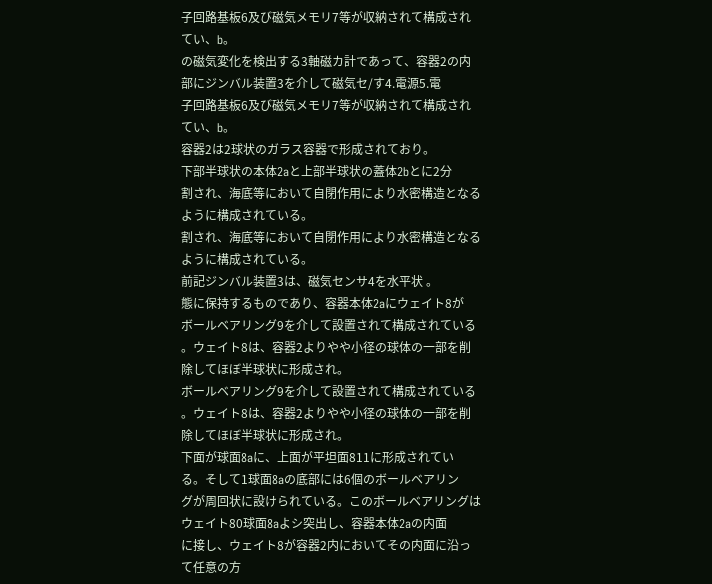子回路基板6及び磁気メモリ7等が収納されて構成され
てい、b。
の磁気変化を検出する3軸磁カ計であって、容器2の内
部にジンバル装置3を介して磁気セ/す4.電源5.電
子回路基板6及び磁気メモリ7等が収納されて構成され
てい、b。
容器2は2球状のガラス容器で形成されており。
下部半球状の本体2aと上部半球状の蓋体2bとに2分
割され、海底等において自閉作用により水密構造となる
ように構成されている。
割され、海底等において自閉作用により水密構造となる
ように構成されている。
前記ジンバル装置3は、磁気センサ4を水平状 。
態に保持するものであり、容器本体2aにウェイト8が
ボールベアリング9を介して設置されて構成されている
。ウェイト8は、容器2よりやや小径の球体の一部を削
除してほぼ半球状に形成され。
ボールベアリング9を介して設置されて構成されている
。ウェイト8は、容器2よりやや小径の球体の一部を削
除してほぼ半球状に形成され。
下面が球面8aに、上面が平坦面811に形成されてい
る。そして1球面8aの底部には6個のボールベアリン
グが周回状に設けられている。このボールベアリングは
ウェイト80球面8aよシ突出し、容器本体2aの内面
に接し、ウェイト8が容器2内においてその内面に沿っ
て任意の方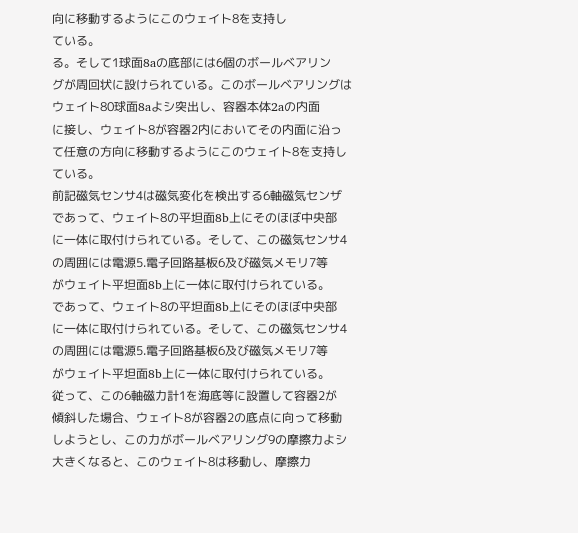向に移動するようにこのウェイト8を支持し
ている。
る。そして1球面8aの底部には6個のボールベアリン
グが周回状に設けられている。このボールベアリングは
ウェイト80球面8aよシ突出し、容器本体2aの内面
に接し、ウェイト8が容器2内においてその内面に沿っ
て任意の方向に移動するようにこのウェイト8を支持し
ている。
前記磁気センサ4は磁気変化を検出する6軸磁気センザ
であって、ウェイト8の平坦面8b上にそのほぼ中央部
に一体に取付けられている。そして、この磁気センサ4
の周囲には電源5.電子回路基板6及び磁気メモリ7等
がウェイト平坦面8b上に一体に取付けられている。
であって、ウェイト8の平坦面8b上にそのほぼ中央部
に一体に取付けられている。そして、この磁気センサ4
の周囲には電源5.電子回路基板6及び磁気メモリ7等
がウェイト平坦面8b上に一体に取付けられている。
従って、この6軸磁力計1を海底等に設置して容器2が
傾斜した場合、ウェイト8が容器2の底点に向って移動
しようとし、この力がボールベアリング9の摩擦力よシ
大きくなると、このウェイト8は移動し、摩擦力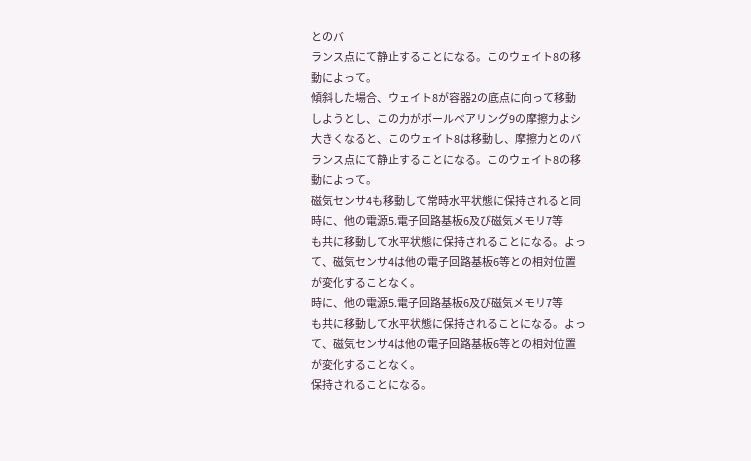とのバ
ランス点にて静止することになる。このウェイト8の移
動によって。
傾斜した場合、ウェイト8が容器2の底点に向って移動
しようとし、この力がボールベアリング9の摩擦力よシ
大きくなると、このウェイト8は移動し、摩擦力とのバ
ランス点にて静止することになる。このウェイト8の移
動によって。
磁気センサ4も移動して常時水平状態に保持されると同
時に、他の電源5.電子回路基板6及び磁気メモリ7等
も共に移動して水平状態に保持されることになる。よっ
て、磁気センサ4は他の電子回路基板6等との相対位置
が変化することなく。
時に、他の電源5.電子回路基板6及び磁気メモリ7等
も共に移動して水平状態に保持されることになる。よっ
て、磁気センサ4は他の電子回路基板6等との相対位置
が変化することなく。
保持されることになる。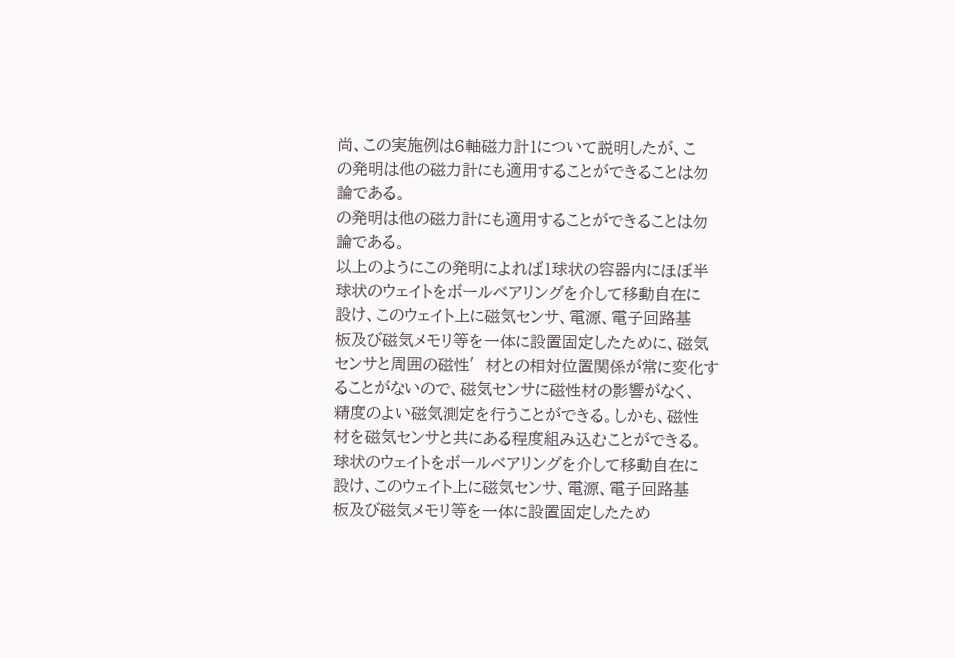尚、この実施例は6軸磁力計1について説明したが、こ
の発明は他の磁力計にも適用することができることは勿
論である。
の発明は他の磁力計にも適用することができることは勿
論である。
以上のようにこの発明によれば1球状の容器内にほぼ半
球状のウェイトをボールベアリングを介して移動自在に
設け、このウェイト上に磁気センサ、電源、電子回路基
板及び磁気メモリ等を一体に設置固定したために、磁気
センサと周囲の磁性′材との相対位置関係が常に変化す
ることがないので、磁気センサに磁性材の影響がなく、
精度のよい磁気測定を行うことができる。しかも、磁性
材を磁気センサと共にある程度組み込むことができる。
球状のウェイトをボールベアリングを介して移動自在に
設け、このウェイト上に磁気センサ、電源、電子回路基
板及び磁気メモリ等を一体に設置固定したため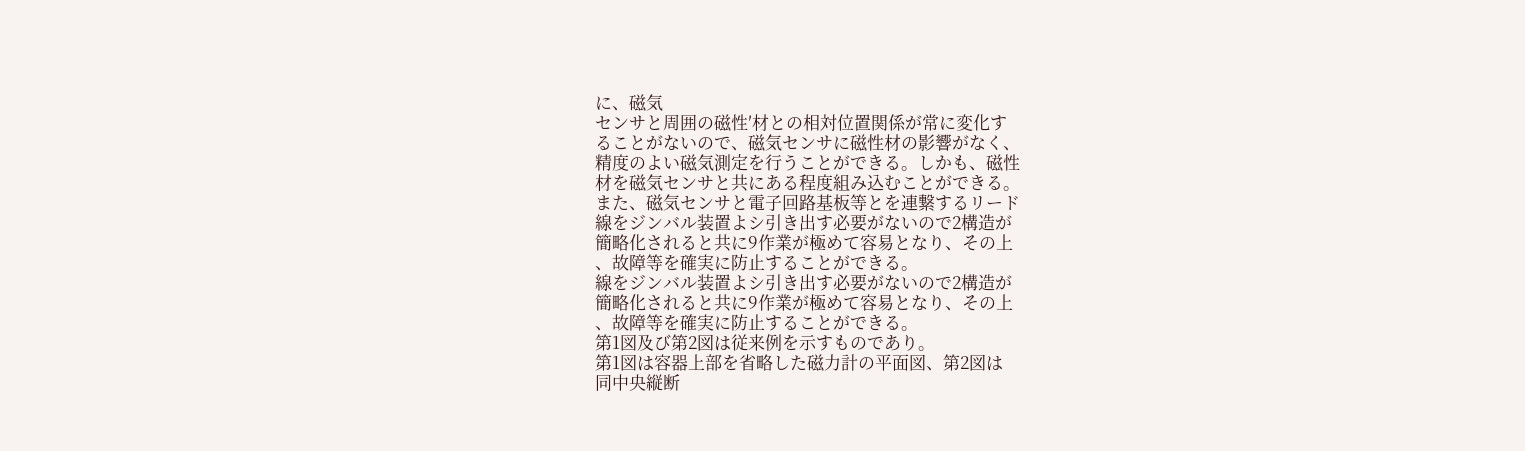に、磁気
センサと周囲の磁性′材との相対位置関係が常に変化す
ることがないので、磁気センサに磁性材の影響がなく、
精度のよい磁気測定を行うことができる。しかも、磁性
材を磁気センサと共にある程度組み込むことができる。
また、磁気センサと電子回路基板等とを連繋するリード
線をジンバル装置よシ引き出す必要がないので2構造が
簡略化されると共に9作業が極めて容易となり、その上
、故障等を確実に防止することができる。
線をジンバル装置よシ引き出す必要がないので2構造が
簡略化されると共に9作業が極めて容易となり、その上
、故障等を確実に防止することができる。
第1図及び第2図は従来例を示すものであり。
第1図は容器上部を省略した磁力計の平面図、第2図は
同中央縦断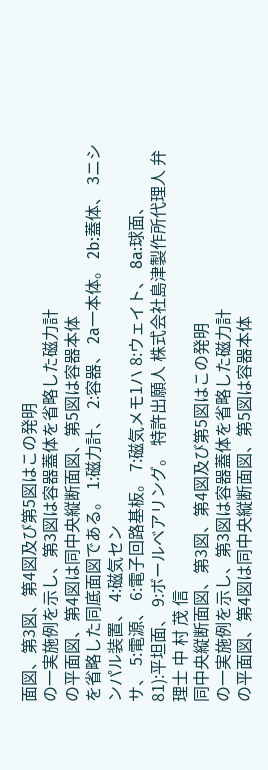面図、第3図、第4図及び第5図はこの発明
の一実施例を示し、第3図は容器蓋体を省略した磁力計
の平面図、第4図は同中央縦断面図、第5図は容器本体
を省略した同底面図である。 1:磁力計、 2:容器、 2a一本体。 2b:蓋体、 3ニシンパル装置、 4:磁気セン
サ、 5:電源、 6:電子回路基板。 7:磁気メモ1ハ 8:ウェイト、 8a:球面、
81):平坦面、 9:ボールベアリング。 特許出願人 株式会社島津製作所代理人 弁
理士 中 村 茂 信
同中央縦断面図、第3図、第4図及び第5図はこの発明
の一実施例を示し、第3図は容器蓋体を省略した磁力計
の平面図、第4図は同中央縦断面図、第5図は容器本体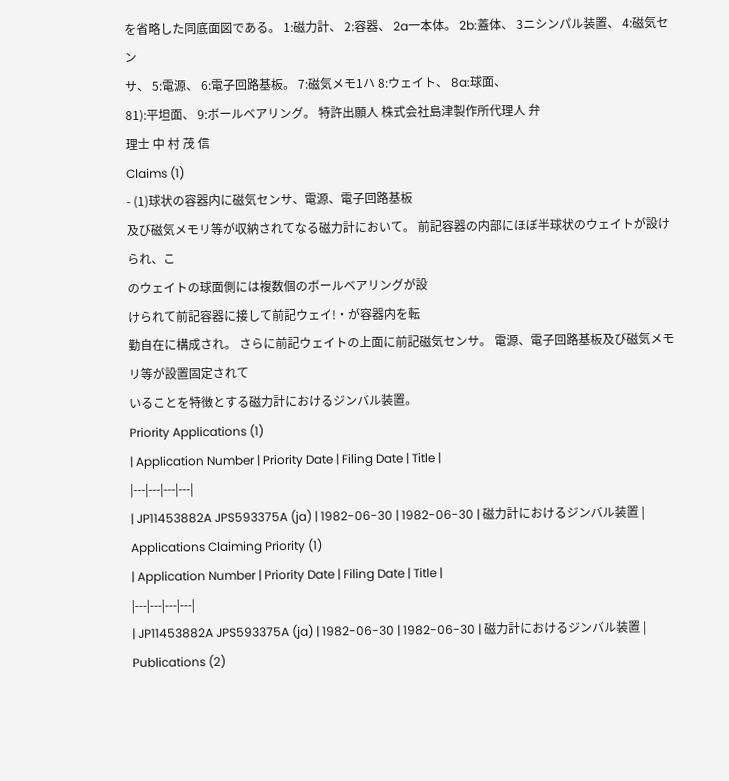を省略した同底面図である。 1:磁力計、 2:容器、 2a一本体。 2b:蓋体、 3ニシンパル装置、 4:磁気セン
サ、 5:電源、 6:電子回路基板。 7:磁気メモ1ハ 8:ウェイト、 8a:球面、
81):平坦面、 9:ボールベアリング。 特許出願人 株式会社島津製作所代理人 弁
理士 中 村 茂 信
Claims (1)
- (1)球状の容器内に磁気センサ、電源、電子回路基板
及び磁気メモリ等が収納されてなる磁力計において。 前記容器の内部にほぼ半球状のウェイトが設けられ、こ
のウェイトの球面側には複数個のボールベアリングが設
けられて前記容器に接して前記ウェイ!・が容器内を転
勤自在に構成され。 さらに前記ウェイトの上面に前記磁気センサ。 電源、電子回路基板及び磁気メモリ等が設置固定されて
いることを特徴とする磁力計におけるジンバル装置。
Priority Applications (1)
| Application Number | Priority Date | Filing Date | Title |
|---|---|---|---|
| JP11453882A JPS593375A (ja) | 1982-06-30 | 1982-06-30 | 磁力計におけるジンバル装置 |
Applications Claiming Priority (1)
| Application Number | Priority Date | Filing Date | Title |
|---|---|---|---|
| JP11453882A JPS593375A (ja) | 1982-06-30 | 1982-06-30 | 磁力計におけるジンバル装置 |
Publications (2)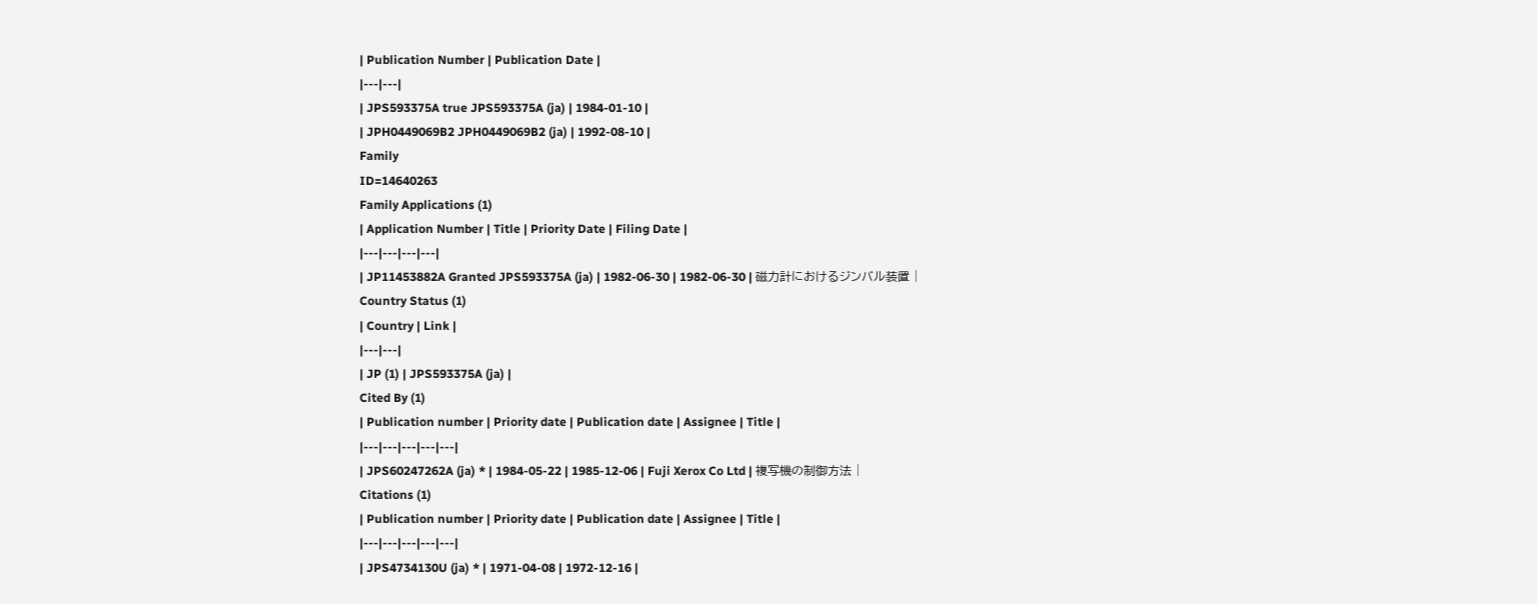| Publication Number | Publication Date |
|---|---|
| JPS593375A true JPS593375A (ja) | 1984-01-10 |
| JPH0449069B2 JPH0449069B2 (ja) | 1992-08-10 |
Family
ID=14640263
Family Applications (1)
| Application Number | Title | Priority Date | Filing Date |
|---|---|---|---|
| JP11453882A Granted JPS593375A (ja) | 1982-06-30 | 1982-06-30 | 磁力計におけるジンバル装置 |
Country Status (1)
| Country | Link |
|---|---|
| JP (1) | JPS593375A (ja) |
Cited By (1)
| Publication number | Priority date | Publication date | Assignee | Title |
|---|---|---|---|---|
| JPS60247262A (ja) * | 1984-05-22 | 1985-12-06 | Fuji Xerox Co Ltd | 複写機の制御方法 |
Citations (1)
| Publication number | Priority date | Publication date | Assignee | Title |
|---|---|---|---|---|
| JPS4734130U (ja) * | 1971-04-08 | 1972-12-16 |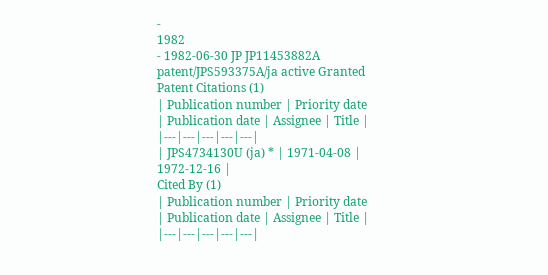-
1982
- 1982-06-30 JP JP11453882A patent/JPS593375A/ja active Granted
Patent Citations (1)
| Publication number | Priority date | Publication date | Assignee | Title |
|---|---|---|---|---|
| JPS4734130U (ja) * | 1971-04-08 | 1972-12-16 |
Cited By (1)
| Publication number | Priority date | Publication date | Assignee | Title |
|---|---|---|---|---|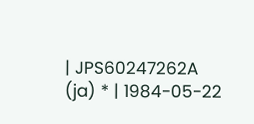| JPS60247262A (ja) * | 1984-05-22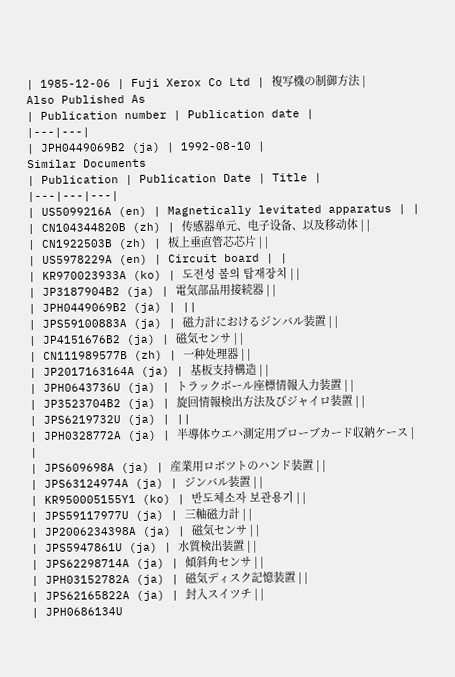| 1985-12-06 | Fuji Xerox Co Ltd | 複写機の制御方法 |
Also Published As
| Publication number | Publication date |
|---|---|
| JPH0449069B2 (ja) | 1992-08-10 |
Similar Documents
| Publication | Publication Date | Title |
|---|---|---|
| US5099216A (en) | Magnetically levitated apparatus | |
| CN104344820B (zh) | 传感器单元、电子设备、以及移动体 | |
| CN1922503B (zh) | 板上垂直管芯芯片 | |
| US5978229A (en) | Circuit board | |
| KR970023933A (ko) | 도전성 볼의 탑재장치 | |
| JP3187904B2 (ja) | 電気部品用接続器 | |
| JPH0449069B2 (ja) | ||
| JPS59100883A (ja) | 磁力計におけるジンバル装置 | |
| JP4151676B2 (ja) | 磁気センサ | |
| CN111989577B (zh) | 一种处理器 | |
| JP2017163164A (ja) | 基板支持構造 | |
| JPH0643736U (ja) | トラックボール座標情報入力装置 | |
| JP3523704B2 (ja) | 旋回情報検出方法及びジャイロ装置 | |
| JPS6219732U (ja) | ||
| JPH0328772A (ja) | 半導体ウエハ測定用プローブカード収納ケース | |
| JPS609698A (ja) | 産業用ロボツトのハンド装置 | |
| JPS63124974A (ja) | ジンバル装置 | |
| KR950005155Y1 (ko) | 반도체소자 보관용기 | |
| JPS59117977U (ja) | 三軸磁力計 | |
| JP2006234398A (ja) | 磁気センサ | |
| JPS5947861U (ja) | 水質検出装置 | |
| JPS62298714A (ja) | 傾斜角センサ | |
| JPH03152782A (ja) | 磁気ディスク記憶装置 | |
| JPS62165822A (ja) | 封入スイツチ | |
| JPH0686134U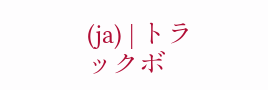(ja) | トラックボ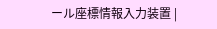ール座標情報入力装置 |